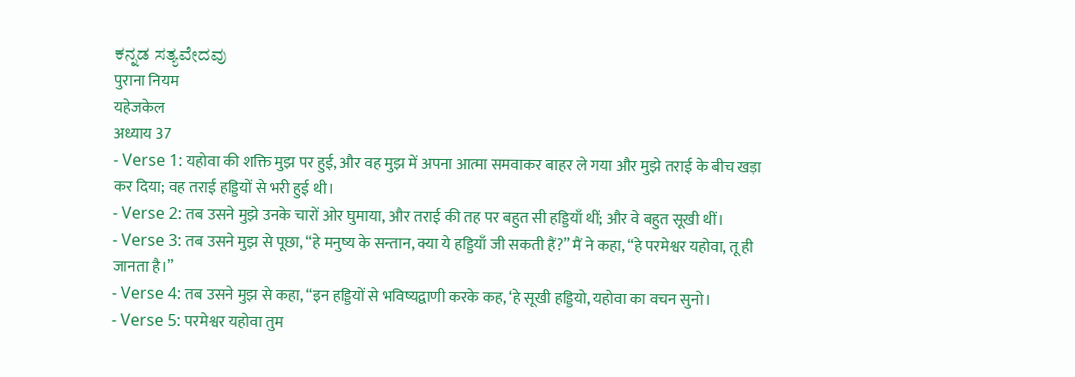ಕನ್ನಡ ಸತ್ಯವೇದವು
पुराना नियम
यहेजकेल
अध्याय 37
- Verse 1: यहोवा की शक्ति मुझ पर हुई, और वह मुझ में अपना आत्मा समवाकर बाहर ले गया और मुझे तराई के बीच खड़ा कर दिया; वह तराई हड्डियों से भरी हुई थी।
- Verse 2: तब उसने मुझे उनके चारों ओर घुमाया, और तराई की तह पर बहुत सी हड्डियाँ थीं; और वे बहुत सूखी थीं।
- Verse 3: तब उसने मुझ से पूछा, “हे मनुष्य के सन्तान, क्या ये हड्डियाँ जी सकती हैं?” मैं ने कहा, “हे परमेश्वर यहोवा, तू ही जानता है।”
- Verse 4: तब उसने मुझ से कहा, “इन हड्डियों से भविष्यद्वाणी करके कह, ‘हे सूखी हड्डियो, यहोवा का वचन सुनो।
- Verse 5: परमेश्वर यहोवा तुम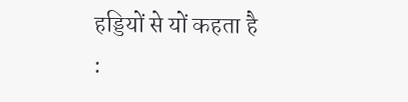हड्डियों से यों कहता है :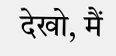देखो, मैं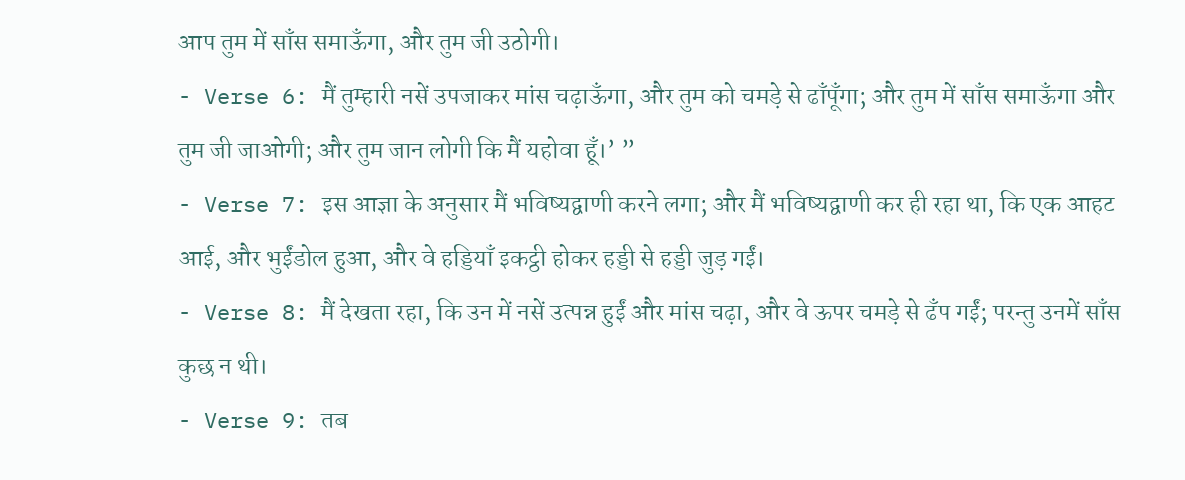आप तुम में साँस समाऊँगा, और तुम जी उठोगी।
- Verse 6: मैं तुम्हारी नसें उपजाकर मांस चढ़ाऊँगा, और तुम को चमड़े से ढाँपूँगा; और तुम में साँस समाऊँगा और तुम जी जाओगी; और तुम जान लोगी कि मैं यहोवा हूँ।’ ”
- Verse 7: इस आज्ञा के अनुसार मैं भविष्यद्वाणी करने लगा; और मैं भविष्यद्वाणी कर ही रहा था, कि एक आहट आई, और भुईंडोल हुआ, और वे हड्डियाँ इकट्ठी होकर हड्डी से हड्डी जुड़ गईं।
- Verse 8: मैं देखता रहा, कि उन में नसें उत्पन्न हुईं और मांस चढ़ा, और वे ऊपर चमड़े से ढँप गईं; परन्तु उनमें साँस कुछ न थी।
- Verse 9: तब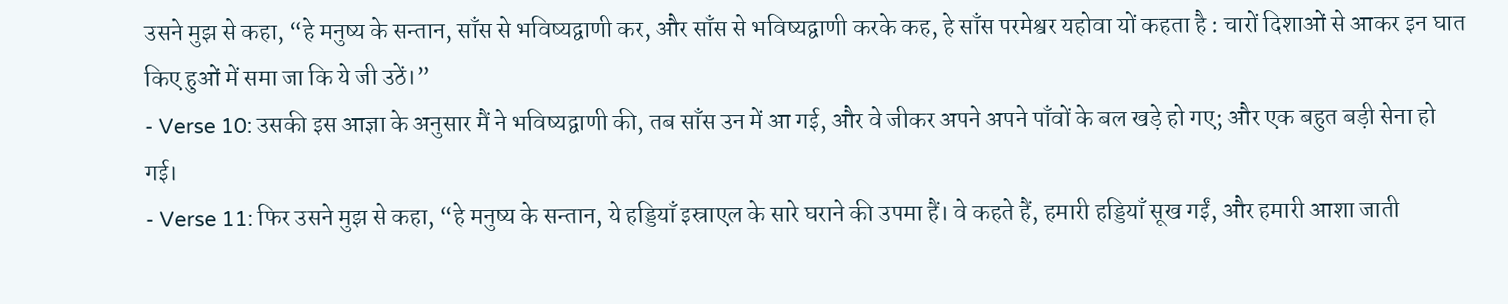उसने मुझ से कहा, “हे मनुष्य के सन्तान, साँस से भविष्यद्वाणी कर, और साँस से भविष्यद्वाणी करके कह, हे साँस परमेश्वर यहोवा यों कहता है : चारों दिशाओं से आकर इन घात किए हुओं में समा जा कि ये जी उठें।”
- Verse 10: उसकी इस आज्ञा के अनुसार मैं ने भविष्यद्वाणी की, तब साँस उन में आ गई, और वे जीकर अपने अपने पाँवों के बल खड़े हो गए; और एक बहुत बड़ी सेना हो गई।
- Verse 11: फिर उसने मुझ से कहा, “हे मनुष्य के सन्तान, ये हड्डियाँ इस्राएल के सारे घराने की उपमा हैं। वे कहते हैं, हमारी हड्डियाँ सूख गईं, और हमारी आशा जाती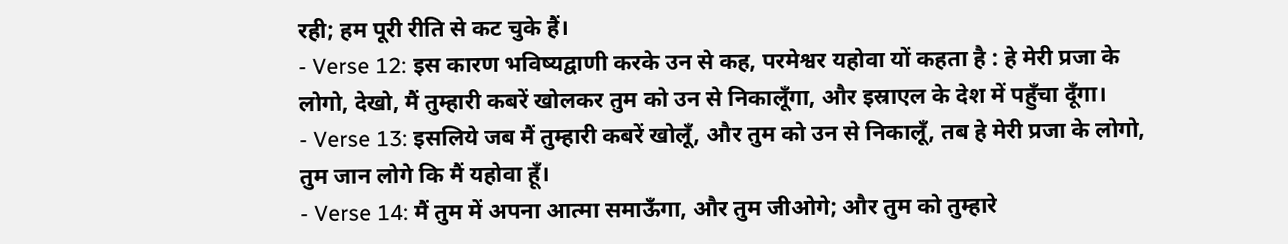रही; हम पूरी रीति से कट चुके हैं।
- Verse 12: इस कारण भविष्यद्वाणी करके उन से कह, परमेश्वर यहोवा यों कहता है : हे मेरी प्रजा के लोगो, देखो, मैं तुम्हारी कबरें खोलकर तुम को उन से निकालूँगा, और इस्राएल के देश में पहुँचा दूँगा।
- Verse 13: इसलिये जब मैं तुम्हारी कबरें खोलूँ, और तुम को उन से निकालूँ, तब हे मेरी प्रजा के लोगो, तुम जान लोगे कि मैं यहोवा हूँ।
- Verse 14: मैं तुम में अपना आत्मा समाऊँगा, और तुम जीओगे; और तुम को तुम्हारे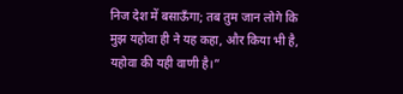निज देश में बसाऊँगा; तब तुम जान लोगे कि मुझ यहोवा ही ने यह कहा, और किया भी है, यहोवा की यही वाणी है।”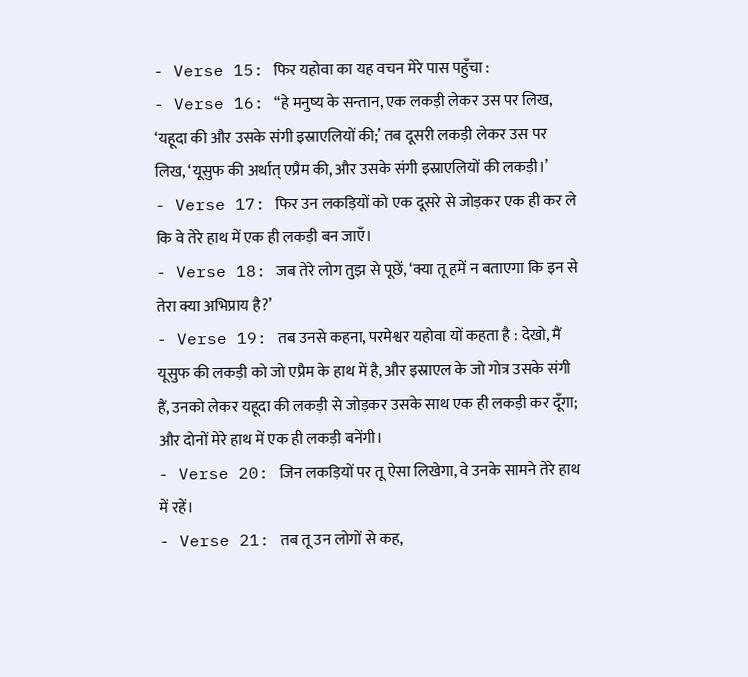- Verse 15: फिर यहोवा का यह वचन मेरे पास पहुँचा :
- Verse 16: “हे मनुष्य के सन्तान, एक लकड़ी लेकर उस पर लिख, ‘यहूदा की और उसके संगी इस्राएलियों की;’ तब दूसरी लकड़ी लेकर उस पर लिख, ‘यूसुफ की अर्थात् एप्रैम की, और उसके संगी इस्राएलियों की लकड़ी।’
- Verse 17: फिर उन लकड़ियों को एक दूसरे से जोड़कर एक ही कर ले कि वे तेरे हाथ में एक ही लकड़ी बन जाएँ।
- Verse 18: जब तेरे लोग तुझ से पूछें, ‘क्या तू हमें न बताएगा कि इन से तेरा क्या अभिप्राय है?’
- Verse 19: तब उनसे कहना, परमेश्वर यहोवा यों कहता है : देखो, मैं यूसुफ की लकड़ी को जो एप्रैम के हाथ में है, और इस्राएल के जो गोत्र उसके संगी हैं, उनको लेकर यहूदा की लकड़ी से जोड़कर उसके साथ एक ही लकड़ी कर दूँगा; और दोनों मेरे हाथ में एक ही लकड़ी बनेंगी।
- Verse 20: जिन लकड़ियों पर तू ऐसा लिखेगा, वे उनके सामने तेरे हाथ में रहें।
- Verse 21: तब तू उन लोगों से कह,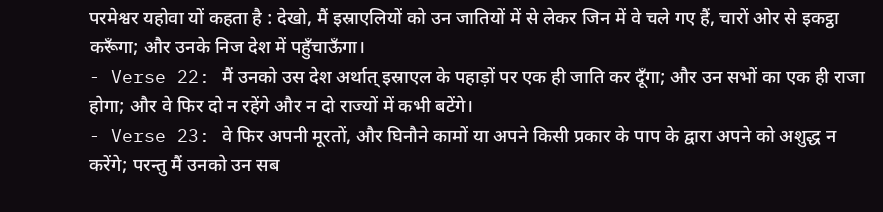परमेश्वर यहोवा यों कहता है : देखो, मैं इस्राएलियों को उन जातियों में से लेकर जिन में वे चले गए हैं, चारों ओर से इकट्ठा करूँगा; और उनके निज देश में पहुँचाऊँगा।
- Verse 22: मैं उनको उस देश अर्थात् इस्राएल के पहाड़ों पर एक ही जाति कर दूँगा; और उन सभों का एक ही राजा होगा; और वे फिर दो न रहेंगे और न दो राज्यों में कभी बटेंगे।
- Verse 23: वे फिर अपनी मूरतों, और घिनौने कामों या अपने किसी प्रकार के पाप के द्वारा अपने को अशुद्ध न करेंगे; परन्तु मैं उनको उन सब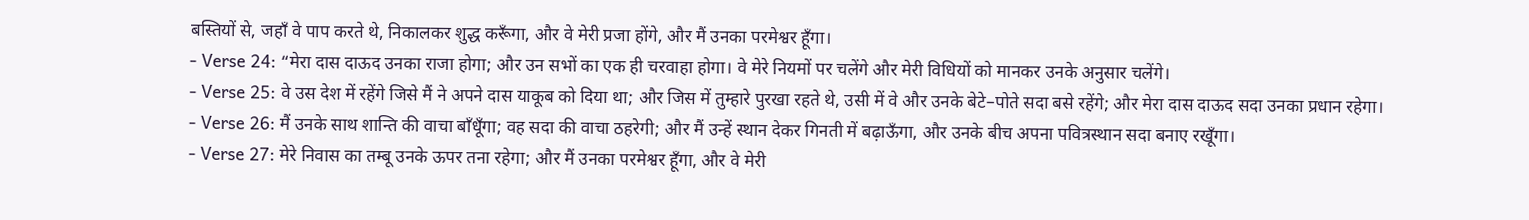बस्तियों से, जहाँ वे पाप करते थे, निकालकर शुद्ध करूँगा, और वे मेरी प्रजा होंगे, और मैं उनका परमेश्वर हूँगा।
- Verse 24: “मेरा दास दाऊद उनका राजा होगा; और उन सभों का एक ही चरवाहा होगा। वे मेरे नियमों पर चलेंगे और मेरी विधियों को मानकर उनके अनुसार चलेंगे।
- Verse 25: वे उस देश में रहेंगे जिसे मैं ने अपने दास याकूब को दिया था; और जिस में तुम्हारे पुरखा रहते थे, उसी में वे और उनके बेटे–पोते सदा बसे रहेंगे; और मेरा दास दाऊद सदा उनका प्रधान रहेगा।
- Verse 26: मैं उनके साथ शान्ति की वाचा बाँधूँगा; वह सदा की वाचा ठहरेगी; और मैं उन्हें स्थान देकर गिनती में बढ़ाऊँगा, और उनके बीच अपना पवित्रस्थान सदा बनाए रखूँगा।
- Verse 27: मेरे निवास का तम्बू उनके ऊपर तना रहेगा; और मैं उनका परमेश्वर हूँगा, और वे मेरी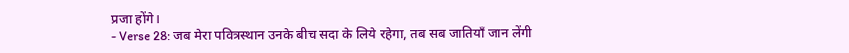प्रजा होंगे।
- Verse 28: जब मेरा पवित्रस्थान उनके बीच सदा के लिये रहेगा, तब सब जातियाँ जान लेंगी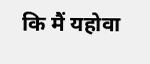कि मैं यहोवा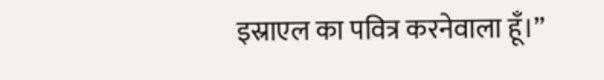इस्राएल का पवित्र करनेवाला हूँ।”